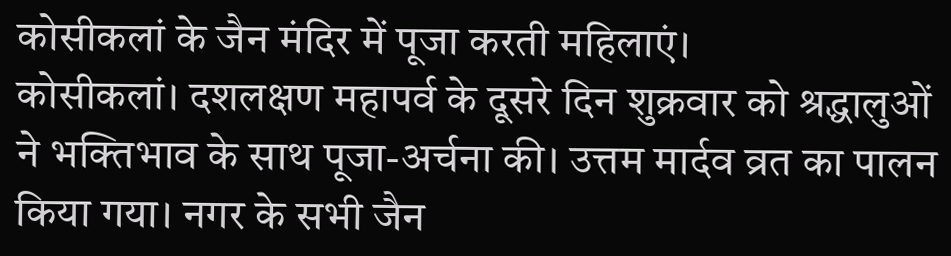कोसीकलां के जैन मंदिर में पूजा करती महिलाएं।
कोसीकलां। दशलक्षण महापर्व के दूसरे दिन शुक्रवार को श्रद्धालुओं ने भक्तिभाव के साथ पूजा-अर्चना की। उत्तम मार्दव व्रत का पालन किया गया। नगर के सभी जैन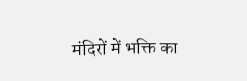मंदिरों में भक्ति का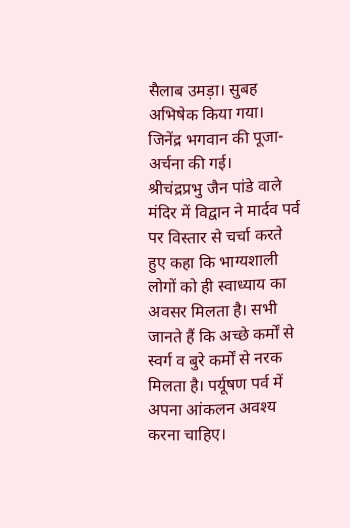सैलाब उमड़ा। सुबह अभिषेक किया गया। जिनेंद्र भगवान की पूजा-अर्चना की गई।
श्रीचंद्रप्रभु जैन पांडे वाले मंदिर में विद्वान ने मार्दव पर्व पर विस्तार से चर्चा करते हुए कहा कि भाग्यशाली लोगों को ही स्वाध्याय का अवसर मिलता है। सभी जानते हैं कि अच्छे कर्मों से स्वर्ग व बुरे कर्मों से नरक मिलता है। पर्यूषण पर्व में अपना आंकलन अवश्य करना चाहिए।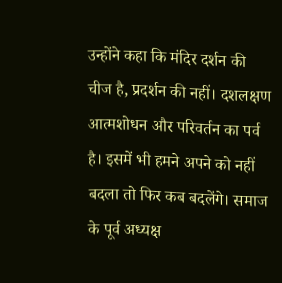उन्होंने कहा कि मंदिर दर्शन की चीज है, प्रदर्शन की नहीं। दशलक्षण आत्मशोधन और परिवर्तन का पर्व है। इसमें भी हमने अपने को नहीं बदला तो फिर कब बदलेंगे। समाज के पूर्व अध्यक्ष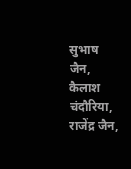सुभाष जैन, कैलाश चंदौरिया, राजेंद्र जैन,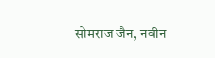सोमराज जैन, नवीन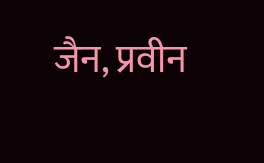जैन, प्रवीन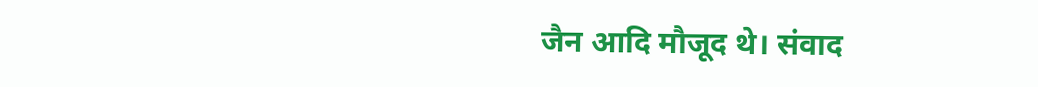जैन आदि मौजूद थे। संवाद